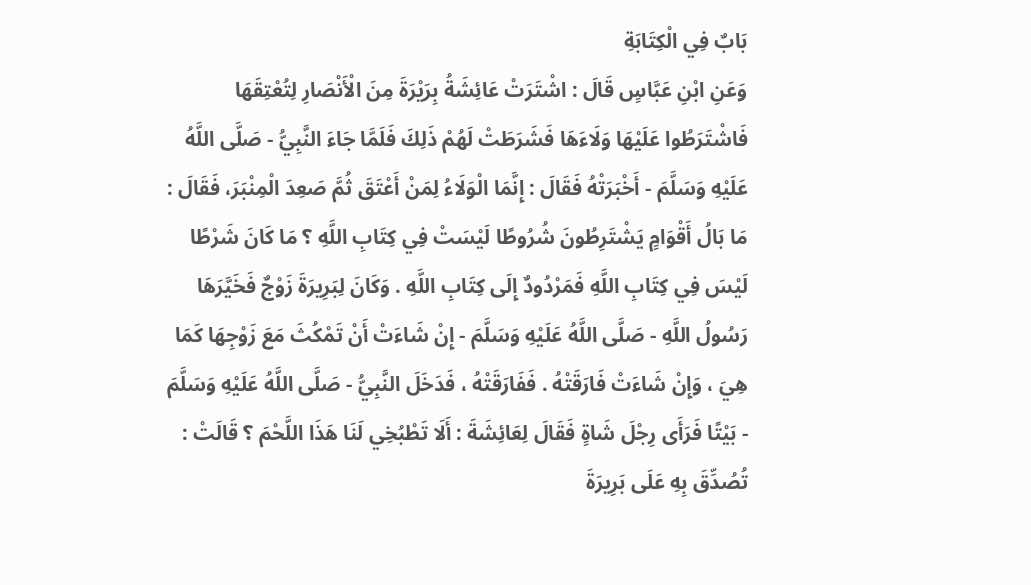بَابٌ فِي الْكِتَابَةِ
وَعَنِ ابْنِ عَبَّاسٍ قَالَ : اشْتَرَتْ عَائِشَةُ بِرَيْرَةَ مِنَ الْأَنْصَارِ لِتُعْتِقَهَا فَاشْتَرَطُوا عَلَيْهَا وَلَاءَهَا فَشَرَطَتْ لَهُمْ ذَلِكَ فَلَمَّا جَاءَ النَّبِيُّ - صَلَّى اللَّهُ عَلَيْهِ وَسَلَّمَ - أَخْبَرَتْهُ فَقَالَ : إِنَّمَا الْوَلَاءُ لِمَنْ أَعْتَقَ ثُمَّ صَعِدَ الْمِنْبَرَ، فَقَالَ : مَا بَالُ أَقْوَامٍ يَشْتَرِطُونَ شُرُوطًا لَيْسَتْ فِي كِتَابِ اللَّهِ ؟ مَا كَانَ شَرْطًا لَيْسَ فِي كِتَابِ اللَّهِ فَمَرْدُودٌ إِلَى كِتَابِ اللَّهِ . وَكَانَ لِبَرِيرَةَ زَوْجٌ فَخَيَّرَهَا رَسُولُ اللَّهِ - صَلَّى اللَّهُ عَلَيْهِ وَسَلَّمَ - إِنْ شَاءَتْ أَنْ تَمْكُثَ مَعَ زَوْجِهَا كَمَا هِيَ ، وَإِنْ شَاءَتْ فَارَقَتْهُ . فَفَارَقَتْهُ ، فَدَخَلَ النَّبِيُّ - صَلَّى اللَّهُ عَلَيْهِ وَسَلَّمَ - بَيْتًا فَرَأَى رِجْلَ شَاةٍ فَقَالَ لِعَائِشَةَ : أَلَا تَطْبُخِي لَنَا هَذَا اللَّحْمَ ؟ قَالَتْ : تُصُدِّقَ بِهِ عَلَى بَرِيرَةَ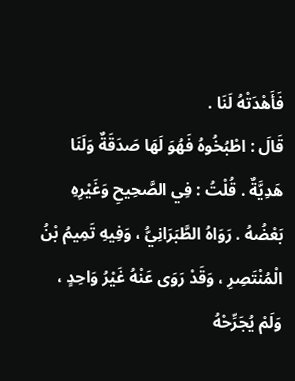فَأَهْدَتْهُ لَنَا .
قَالَ : اطْبُخُوهُ فَهُوَ لَهَا صَدَقَةٌ وَلَنَا هَدِيَّةٌ . قُلْتُ : فِي الصَّحِيحِ وَغَيْرِهِ بَعْضُهُ . رَوَاهُ الطَّبَرَانِيُّ ، وَفِيهِ تَمِيمُ بْنُ الْمُنْتَصِرِ ، وَقَدْ رَوَى عَنْهُ غَيْرُ وَاحِدٍ ، وَلَمْ يُجَرِّحْهُ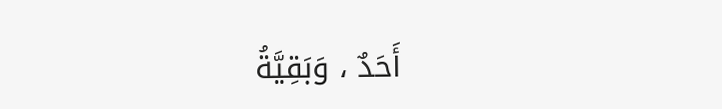أَحَدٌ ، وَبَقِيَّةُ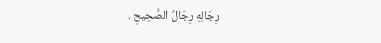رِجَالِهِ رِجَالُ الصَّحِيحِ .